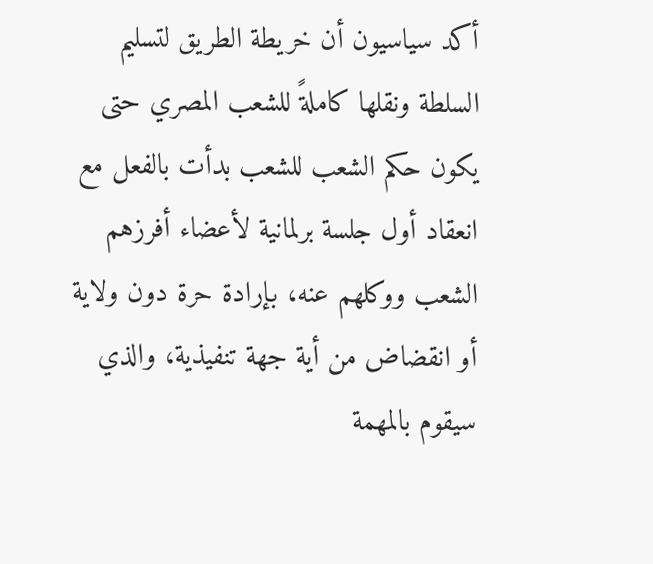أكد سياسيون أن خريطة الطريق لتسليم السلطة ونقلها كاملةً للشعب المصري حتى يكون حكم الشعب للشعب بدأت بالفعل مع انعقاد أول جلسة برلمانية لأعضاء أفرزهم الشعب ووكلهم عنه، بإرادة حرة دون ولاية أو انقضاض من أية جهة تنفيذية، والذي سيقوم بالمهمة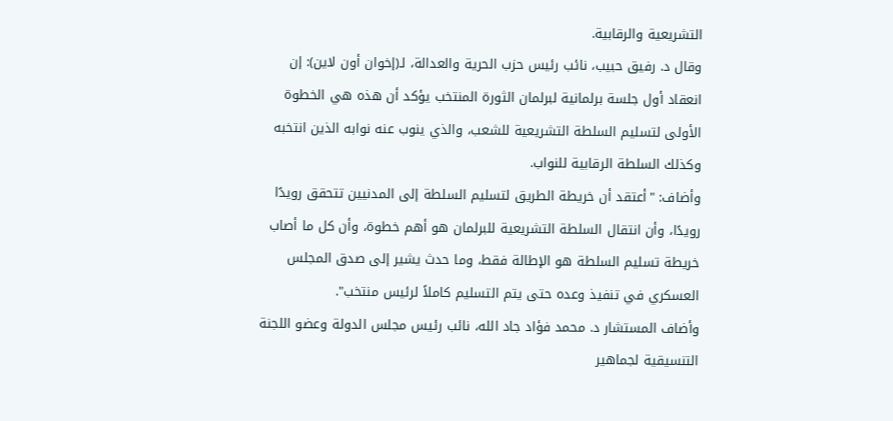التشريعية والرقابية.
وقال د. رفيق حبيب، نائب رئيس حزب الحرية والعدالة، لـ(إخوان أون لاين): إن انعقاد أول جلسة برلمانية لبرلمان الثورة المنتخب يؤكد أن هذه هي الخطوة الأولى لتسليم السلطة التشريعية للشعب، والذي ينوب عنه نوابه الذين انتخبه وكذلك السلطة الرقابية للنواب.
وأضاف: "أعتقد أن خريطة الطريق لتسليم السلطة إلى المدنيين تتحقق رويدًا رويدًا، وأن انتقال السلطة التشريعية للبرلمان هو أهم خطوة، وأن كل ما أصاب خريطة تسليم السلطة هو الإطالة فقط، وما حدث يشير إلى صدق المجلس العسكري في تنفيذ وعده حتى يتم التسليم كاملاً لرئيس منتخب".
وأضاف المستشار د. محمد فؤاد جاد الله، نائب رئيس مجلس الدولة وعضو اللجنة التنسيقية لجماهير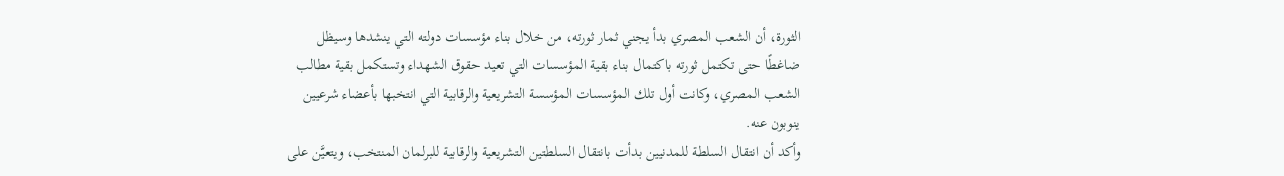الثورة، أن الشعب المصري بدأ يجني ثمار ثورته، من خلال بناء مؤسسات دولته التي ينشدها وسيظل ضاغطًا حتى تكتمل ثورته باكتمال بناء بقية المؤسسات التي تعيد حقوق الشهداء وتستكمل بقية مطالب الشعب المصري، وكانت أول تلك المؤسسات المؤسسة التشريعية والرقابية التي انتخبها بأعضاء شرعيين ينوبون عنه.
وأكد أن انتقال السلطة للمدنيين بدأت بانتقال السلطتين التشريعية والرقابية للبرلمان المنتخب، ويتعيَّن على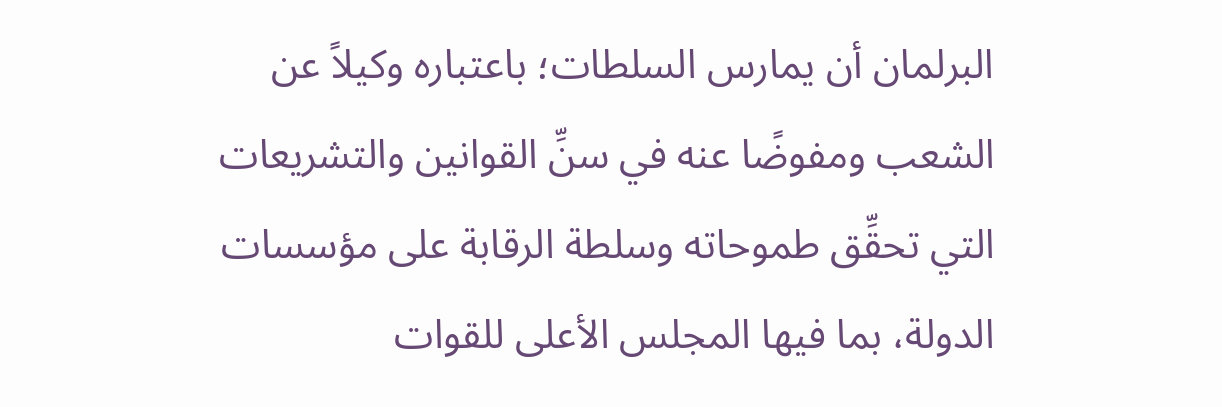البرلمان أن يمارس السلطات؛ باعتباره وكيلاً عن الشعب ومفوضًا عنه في سنِّ القوانين والتشريعات التي تحقِّق طموحاته وسلطة الرقابة على مؤسسات الدولة، بما فيها المجلس الأعلى للقوات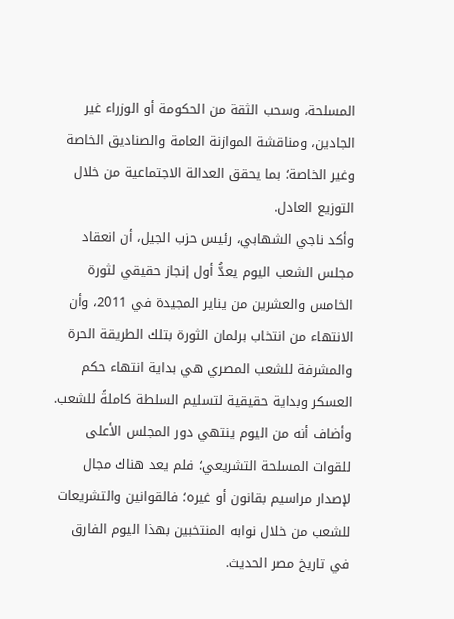المسلحة، وسحب الثقة من الحكومة أو الوزراء غير الجادين، ومناقشة الموازنة العامة والصناديق الخاصة وغير الخاصة؛ بما يحقق العدالة الاجتماعية من خلال التوزيع العادل.
وأكد ناجي الشهابي، رئيس حزب الجيل، أن انعقاد مجلس الشعب اليوم يعدُّ أول إنجاز حقيقي لثورة الخامس والعشرين من يناير المجيدة في 2011، وأن الانتهاء من انتخاب برلمان الثورة بتلك الطريقة الحرة والمشرفة للشعب المصري هي بداية انتهاء حكم العسكر وبداية حقيقية لتسليم السلطة كاملةً للشعب.
وأضاف أنه من اليوم ينتهي دور المجلس الأعلى للقوات المسلحة التشريعي؛ فلم يعد هناك مجال لإصدار مراسيم بقانون أو غيره؛ فالقوانين والتشريعات للشعب من خلال نوابه المنتخبين بهذا اليوم الفارق في تاريخ مصر الحديث.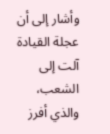وأشار إلى أن عجلة القيادة آلت إلى الشعب، والذي أفرز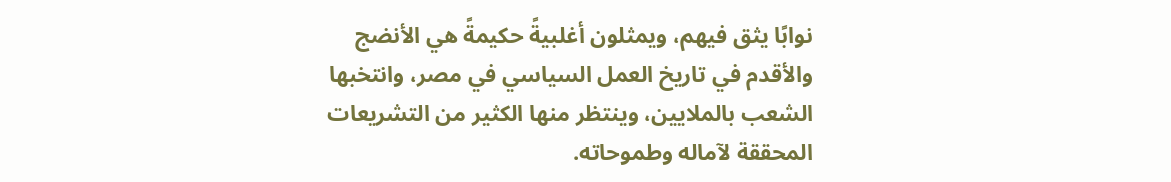نوابًا يثق فيهم، ويمثلون أغلبيةً حكيمةً هي الأنضج والأقدم في تاريخ العمل السياسي في مصر، وانتخبها الشعب بالملايين، وينتظر منها الكثير من التشريعات المحققة لآماله وطموحاته.